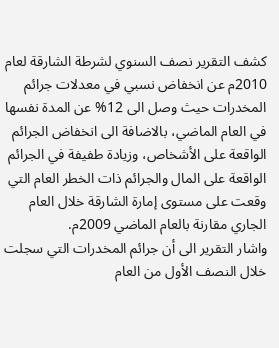كشف التقرير نصف السنوي لشرطة الشارقة لعام 2010م عن انخفاض نسبي في معدلات جرائم المخدرات حيث وصل الى 12% عن المدة نفسها في العام الماضي، بالاضافة الى انخفاض الجرائم الواقعة على الأشخاص، وزيادة طفيفة في الجرائم الواقعة على المال والجرائم ذات الخطر العام التي وقعت على مستوى إمارة الشارقة خلال العام الجاري مقارنة بالعام الماضي 2009م.
واشار التقرير الى أن جرائم المخدرات التي سجلت خلال النصف الأول من العام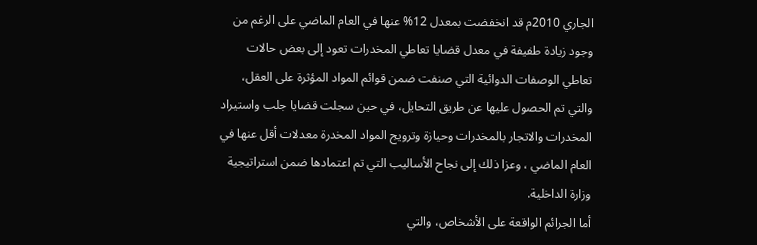الجاري 2010م قد انخفضت بمعدل 12% عنها في العام الماضي على الرغم من وجود زيادة طفيفة في معدل قضايا تعاطي المخدرات تعود إلى بعض حالات تعاطي الوصفات الدوائية التي صنفت ضمن قوائم المواد المؤثرة على العقل، والتي تم الحصول عليها عن طريق التحايل، في حين سجلت قضايا جلب واستيراد المخدرات والاتجار بالمخدرات وحيازة وترويج المواد المخدرة معدلات أقل عنها في العام الماضي ، وعزا ذلك إلى نجاح الأساليب التي تم اعتمادها ضمن استراتيجية وزارة الداخلية.
أما الجرائم الواقعة على الأشخاص، والتي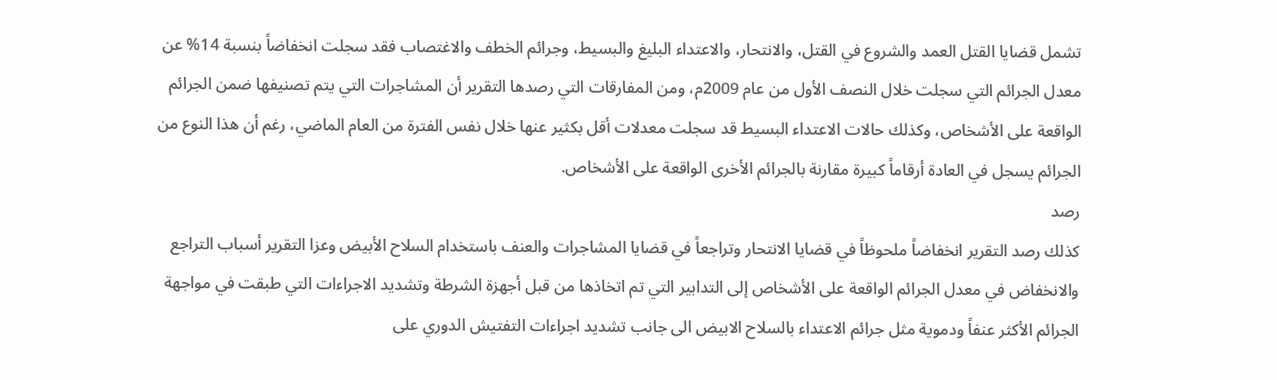تشمل قضايا القتل العمد والشروع في القتل، والانتحار، والاعتداء البليغ والبسيط، وجرائم الخطف والاغتصاب فقد سجلت انخفاضاً بنسبة 14% عن معدل الجرائم التي سجلت خلال النصف الأول من عام 2009م، ومن المفارقات التي رصدها التقرير أن المشاجرات التي يتم تصنيفها ضمن الجرائم الواقعة على الأشخاص، وكذلك حالات الاعتداء البسيط قد سجلت معدلات أقل بكثير عنها خلال نفس الفترة من العام الماضي، رغم أن هذا النوع من الجرائم يسجل في العادة أرقاماً كبيرة مقارنة بالجرائم الأخرى الواقعة على الأشخاص.
رصد
كذلك رصد التقرير انخفاضاً ملحوظاً في قضايا الانتحار وتراجعاً في قضايا المشاجرات والعنف باستخدام السلاح الأبيض وعزا التقرير أسباب التراجع والانخفاض في معدل الجرائم الواقعة على الأشخاص إلى التدابير التي تم اتخاذها من قبل أجهزة الشرطة وتشديد الاجراءات التي طبقت في مواجهة الجرائم الأكثر عنفاً ودموية مثل جرائم الاعتداء بالسلاح الابيض الى جانب تشديد اجراءات التفتيش الدوري على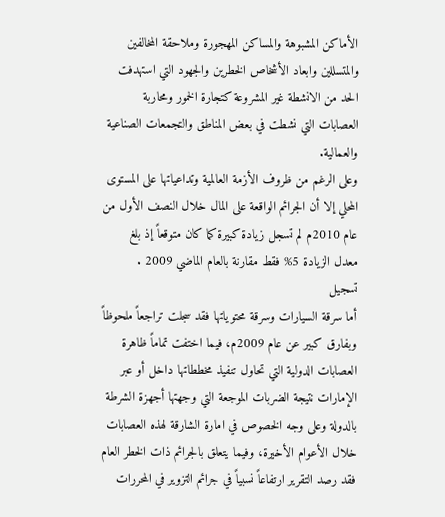الأماكن المشبوهة والمساكن المهجورة وملاحقة المخالفين والمتسللين وابعاد الأشخاص الخطرين والجهود التي استهدفت الحد من الانشطة غير المشروعة كتجارة الخمور ومحاربة العصابات التي نشطت في بعض المناطق والتجمعات الصناعية والعمالية.
وعلى الرغم من ظروف الأزمة العالمية وتداعياتها على المستوى المحلي إلا أن الجرائم الواقعة على المال خلال النصف الأول من عام 2010م لم تسجل زيادة كبيرة كما كان متوقعاً إذ بلغ معدل الزيادة 5% فقط مقارنة بالعام الماضي 2009 .
تسجيل
أما سرقة السيارات وسرقة محتوياتها فقد سجلت تراجعاً ملحوظاً وبفارق كبير عن عام 2009م، فيما اختفت تماماً ظاهرة العصابات الدولية التي تحاول تنفيذ مخططاتها داخل أو عبر الإمارات نتيجة الضربات الموجعة التي وجهتها أجهزة الشرطة بالدولة وعلى وجه الخصوص في امارة الشارقة لهذه العصابات خلال الأعوام الأخيرة، وفيما يتعلق بالجرائم ذات الخطر العام فقد رصد التقرير ارتفاعاً نسبياً في جرائم التزوير في المحررات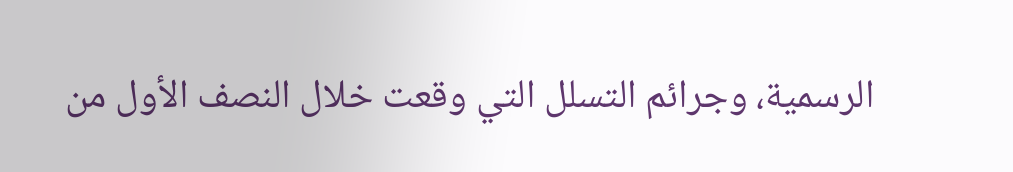الرسمية، وجرائم التسلل التي وقعت خلال النصف الأول من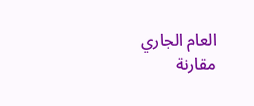العام الجاري مقارنة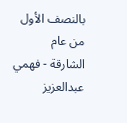بالنصف الأول من عام
الشارقة - فهمي عبدالعزيز